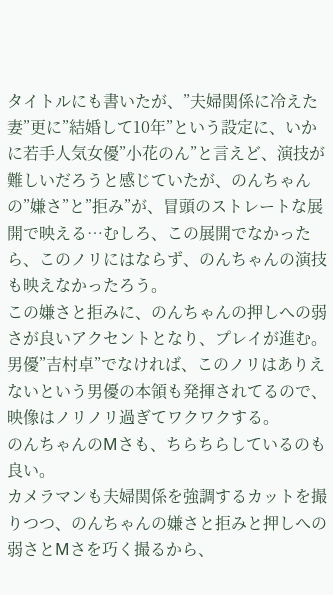タイトルにも書いたが、”夫婦関係に冷えた妻”更に”結婚して10年”という設定に、いかに若手人気女優”小花のん”と言えど、演技が難しいだろうと感じていたが、のんちゃんの”嫌さ”と”拒み”が、冒頭のストレートな展開で映える…むしろ、この展開でなかったら、このノリにはならず、のんちゃんの演技も映えなかったろう。
この嫌さと拒みに、のんちゃんの押しへの弱さが良いアクセントとなり、プレイが進む。
男優”吉村卓”でなければ、このノリはありえないという男優の本領も発揮されてるので、映像はノリノリ過ぎてワクワクする。
のんちゃんのMさも、ちらちらしているのも良い。
カメラマンも夫婦関係を強調するカットを撮りつつ、のんちゃんの嫌さと拒みと押しへの弱さとMさを巧く撮るから、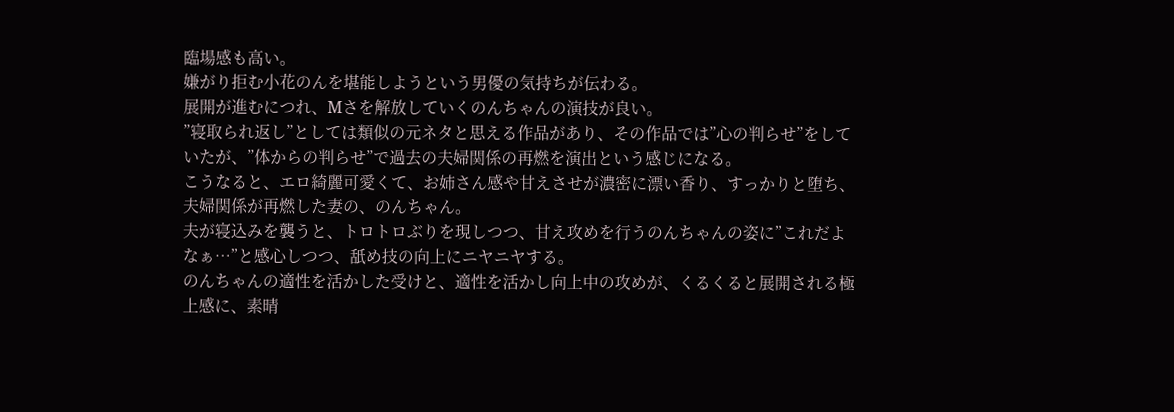臨場感も高い。
嫌がり拒む小花のんを堪能しようという男優の気持ちが伝わる。
展開が進むにつれ、Mさを解放していくのんちゃんの演技が良い。
”寝取られ返し”としては類似の元ネタと思える作品があり、その作品では”心の判らせ”をしていたが、”体からの判らせ”で過去の夫婦関係の再燃を演出という感じになる。
こうなると、エロ綺麗可愛くて、お姉さん感や甘えさせが濃密に漂い香り、すっかりと堕ち、夫婦関係が再燃した妻の、のんちゃん。
夫が寝込みを襲うと、トロトロぶりを現しつつ、甘え攻めを行うのんちゃんの姿に”これだよなぁ…”と感心しつつ、舐め技の向上にニヤニヤする。
のんちゃんの適性を活かした受けと、適性を活かし向上中の攻めが、くるくると展開される極上感に、素晴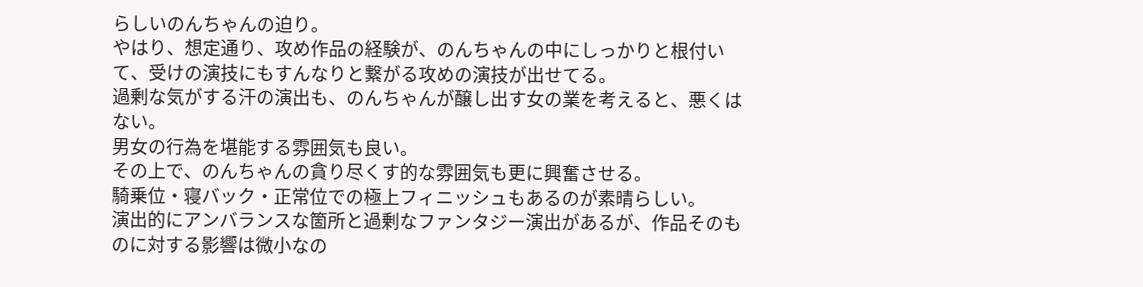らしいのんちゃんの迫り。
やはり、想定通り、攻め作品の経験が、のんちゃんの中にしっかりと根付いて、受けの演技にもすんなりと繋がる攻めの演技が出せてる。
過剰な気がする汗の演出も、のんちゃんが醸し出す女の業を考えると、悪くはない。
男女の行為を堪能する雰囲気も良い。
その上で、のんちゃんの貪り尽くす的な雰囲気も更に興奮させる。
騎乗位・寝バック・正常位での極上フィニッシュもあるのが素晴らしい。
演出的にアンバランスな箇所と過剰なファンタジー演出があるが、作品そのものに対する影響は微小なの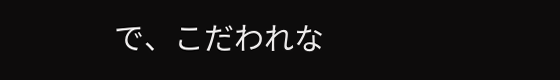で、こだわれな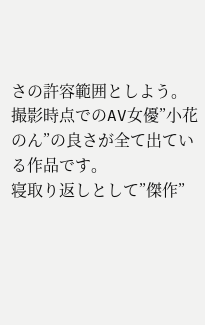さの許容範囲としよう。
撮影時点でのAV女優”小花のん”の良さが全て出ている作品です。
寝取り返しとして”傑作”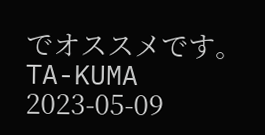でオススメです。
TA-KUMA
2023-05-09